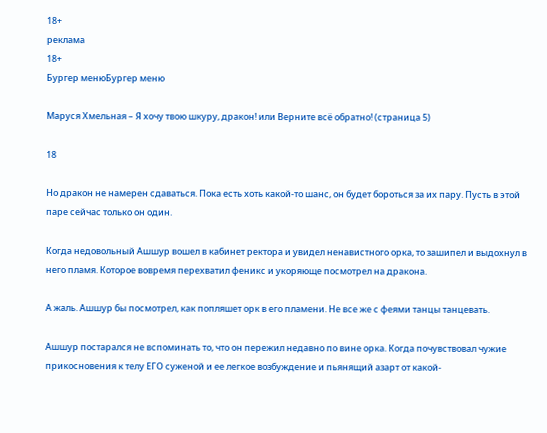18+
реклама
18+
Бургер менюБургер меню

Маруся Хмельная – Я хочу твою шкуру, дракон! или Верните всё обратно! (страница 5)

18

Но дракон не намерен сдаваться. Пока есть хоть какой-то шанс, он будет бороться за их пару. Пусть в этой паре сейчас только он один.

Когда недовольный Ашшур вошел в кабинет ректора и увидел ненавистного орка, то зашипел и выдохнул в него пламя. Которое вовремя перехватил феникс и укоряюще посмотрел на дракона.

А жаль. Ашшур бы посмотрел, как попляшет орк в его пламени. Не все же с феями танцы танцевать.

Ашшур постарался не вспоминать то, что он пережил недавно по вине орка. Когда почувствовал чужие прикосновения к телу ЕГО суженой и ее легкое возбуждение и пьянящий азарт от какой-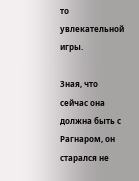то увлекательной игры.

Зная, что сейчас она должна быть с Рагнаром, он старался не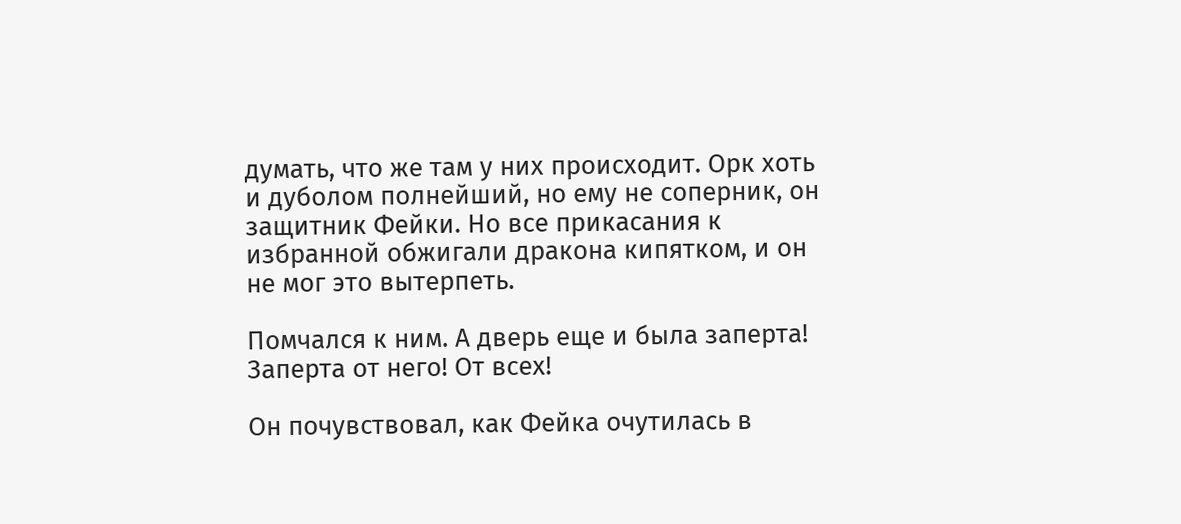думать, что же там у них происходит. Орк хоть и дуболом полнейший, но ему не соперник, он защитник Фейки. Но все прикасания к избранной обжигали дракона кипятком, и он не мог это вытерпеть.

Помчался к ним. А дверь еще и была заперта! Заперта от него! От всех!

Он почувствовал, как Фейка очутилась в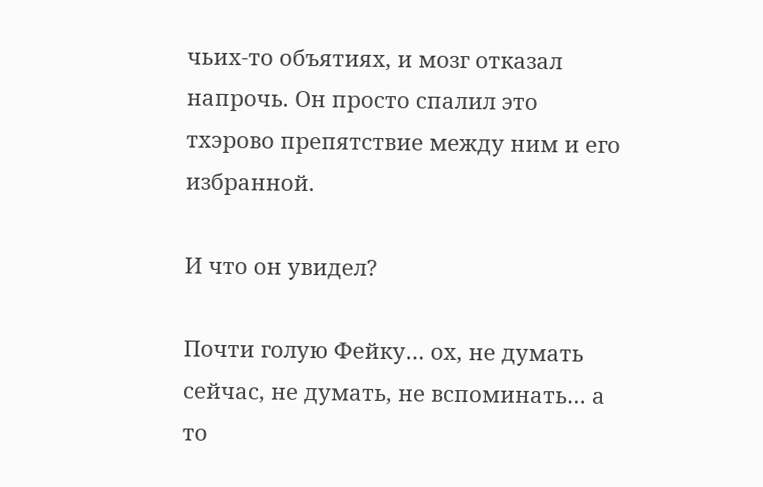чьих-то объятиях, и мозг отказал напрочь. Он просто спалил это тхэрово препятствие между ним и его избранной.

И что он увидел?

Почти голую Фейку… ох, не думать сейчас, не думать, не вспоминать… а то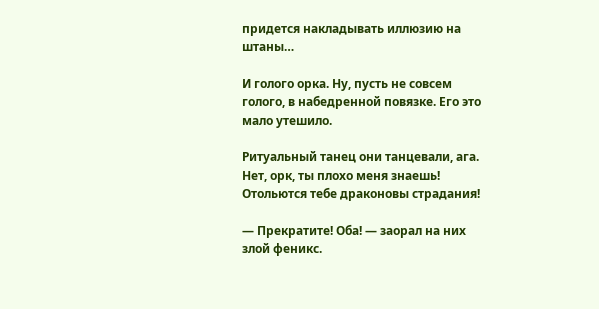придется накладывать иллюзию на штаны…

И голого орка. Ну, пусть не совсем голого, в набедренной повязке. Его это мало утешило.

Ритуальный танец они танцевали, ага. Нет, орк, ты плохо меня знаешь! Отольются тебе драконовы страдания!

— Прекратите! Оба! — заорал на них злой феникс.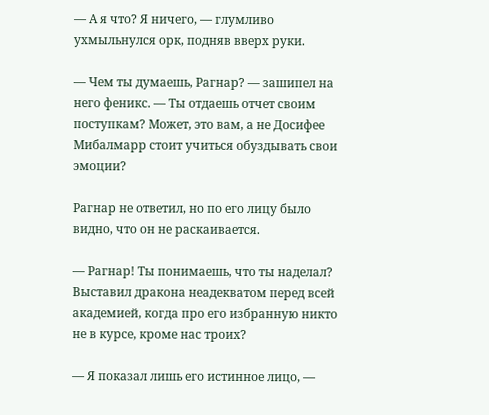— А я что? Я ничего, — глумливо ухмыльнулся орк, подняв вверх руки.

— Чем ты думаешь, Рагнар? — зашипел на него феникс. — Ты отдаешь отчет своим поступкам? Может, это вам, а не Досифее Мибалмарр стоит учиться обуздывать свои эмоции?

Рагнар не ответил, но по его лицу было видно, что он не раскаивается.

— Рагнар! Ты понимаешь, что ты наделал? Выставил дракона неадекватом перед всей академией, когда про его избранную никто не в курсе, кроме нас троих?

— Я показал лишь его истинное лицо, —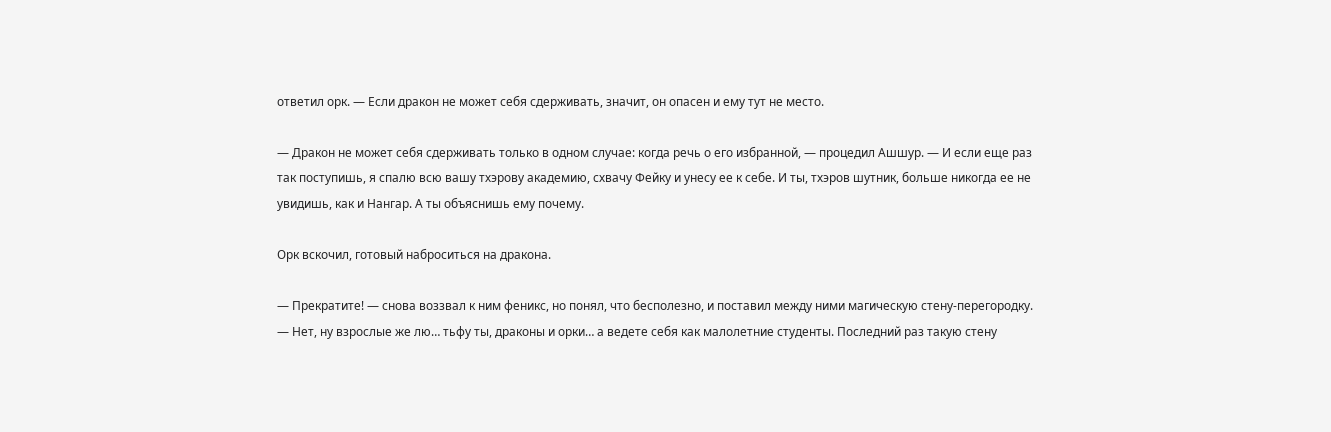ответил орк. — Если дракон не может себя сдерживать, значит, он опасен и ему тут не место.

— Дракон не может себя сдерживать только в одном случае: когда речь о его избранной, — процедил Ашшур. — И если еще раз так поступишь, я спалю всю вашу тхэрову академию, схвачу Фейку и унесу ее к себе. И ты, тхэров шутник, больше никогда ее не увидишь, как и Нангар. А ты объяснишь ему почему.

Орк вскочил, готовый наброситься на дракона.

— Прекратите! — снова воззвал к ним феникс, но понял, что бесполезно, и поставил между ними магическую стену-перегородку. — Нет, ну взрослые же лю… тьфу ты, драконы и орки… а ведете себя как малолетние студенты. Последний раз такую стену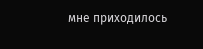мне приходилось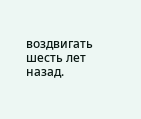воздвигать шесть лет назад.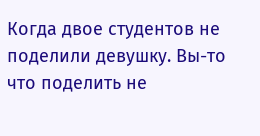Когда двое студентов не поделили девушку. Вы-то что поделить не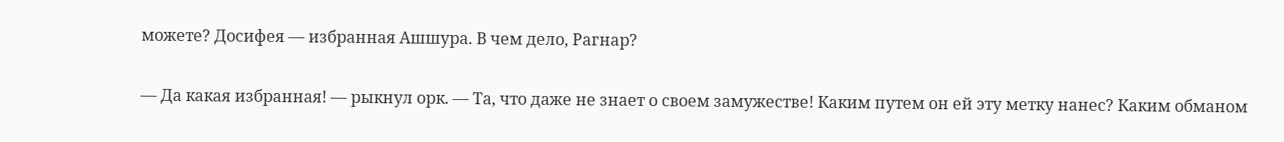можете? Досифея — избранная Ашшура. В чем дело, Рагнар?

— Да какая избранная! — рыкнул орк. — Та, что даже не знает о своем замужестве! Каким путем он ей эту метку нанес? Каким обманом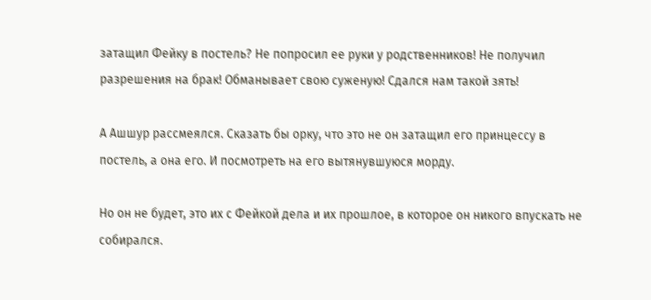затащил Фейку в постель? Не попросил ее руки у родственников! Не получил разрешения на брак! Обманывает свою суженую! Сдался нам такой зять!

А Ашшур рассмеялся. Сказать бы орку, что это не он затащил его принцессу в постель, а она его. И посмотреть на его вытянувшуюся морду.

Но он не будет, это их с Фейкой дела и их прошлое, в которое он никого впускать не собирался.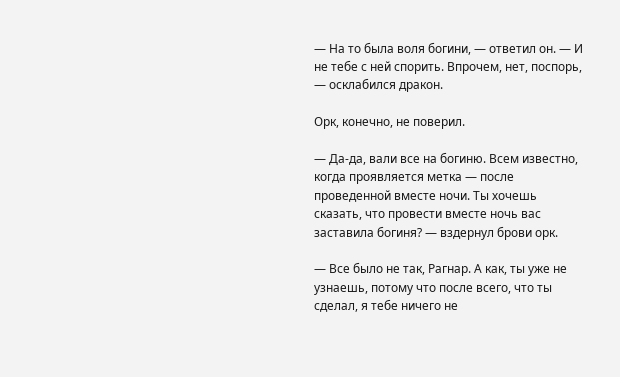— На то была воля богини, — ответил он. — И не тебе с ней спорить. Впрочем, нет, поспорь, — осклабился дракон.

Орк, конечно, не поверил.

— Да-да, вали все на богиню. Всем известно, когда проявляется метка — после проведенной вместе ночи. Ты хочешь сказать, что провести вместе ночь вас заставила богиня? — вздернул брови орк.

— Все было не так, Рагнар. А как, ты уже не узнаешь, потому что после всего, что ты сделал, я тебе ничего не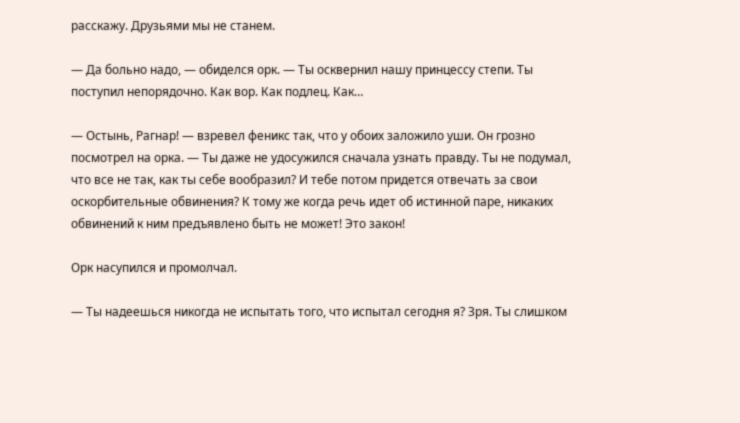расскажу. Друзьями мы не станем.

— Да больно надо, — обиделся орк. — Ты осквернил нашу принцессу степи. Ты поступил непорядочно. Как вор. Как подлец. Как…

— Остынь, Рагнар! — взревел феникс так, что у обоих заложило уши. Он грозно посмотрел на орка. — Ты даже не удосужился сначала узнать правду. Ты не подумал, что все не так, как ты себе вообразил? И тебе потом придется отвечать за свои оскорбительные обвинения? К тому же когда речь идет об истинной паре, никаких обвинений к ним предъявлено быть не может! Это закон!

Орк насупился и промолчал.

— Ты надеешься никогда не испытать того, что испытал сегодня я? Зря. Ты слишком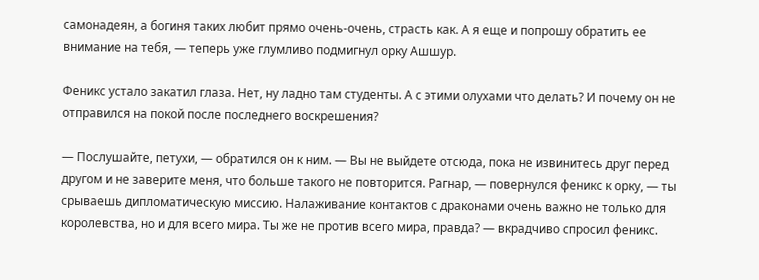самонадеян, а богиня таких любит прямо очень-очень, страсть как. А я еще и попрошу обратить ее внимание на тебя, — теперь уже глумливо подмигнул орку Ашшур.

Феникс устало закатил глаза. Нет, ну ладно там студенты. А с этими олухами что делать? И почему он не отправился на покой после последнего воскрешения?

— Послушайте, петухи, — обратился он к ним. — Вы не выйдете отсюда, пока не извинитесь друг перед другом и не заверите меня, что больше такого не повторится. Рагнар, — повернулся феникс к орку, — ты срываешь дипломатическую миссию. Налаживание контактов с драконами очень важно не только для королевства, но и для всего мира. Ты же не против всего мира, правда? — вкрадчиво спросил феникс.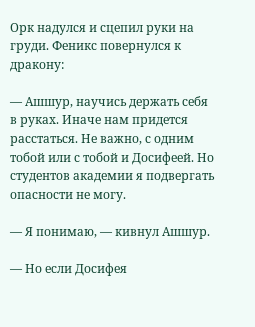Орк надулся и сцепил руки на груди. Феникс повернулся к дракону:

— Ашшур, научись держать себя в руках. Иначе нам придется расстаться. Не важно, с одним тобой или с тобой и Досифеей. Но студентов академии я подвергать опасности не могу.

— Я понимаю, — кивнул Ашшур.

— Но если Досифея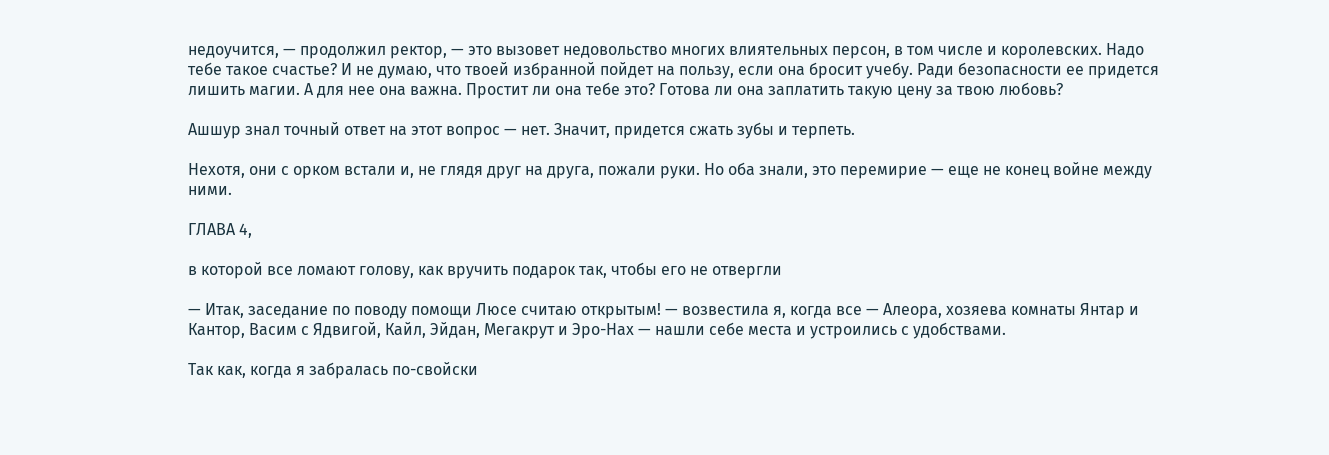недоучится, — продолжил ректор, — это вызовет недовольство многих влиятельных персон, в том числе и королевских. Надо тебе такое счастье? И не думаю, что твоей избранной пойдет на пользу, если она бросит учебу. Ради безопасности ее придется лишить магии. А для нее она важна. Простит ли она тебе это? Готова ли она заплатить такую цену за твою любовь?

Ашшур знал точный ответ на этот вопрос — нет. Значит, придется сжать зубы и терпеть.

Нехотя, они с орком встали и, не глядя друг на друга, пожали руки. Но оба знали, это перемирие — еще не конец войне между ними.

ГЛАВА 4,

в которой все ломают голову, как вручить подарок так, чтобы его не отвергли

— Итак, заседание по поводу помощи Люсе считаю открытым! — возвестила я, когда все — Алеора, хозяева комнаты Янтар и Кантор, Васим с Ядвигой, Кайл, Эйдан, Мегакрут и Эро-Нах — нашли себе места и устроились с удобствами.

Так как, когда я забралась по-свойски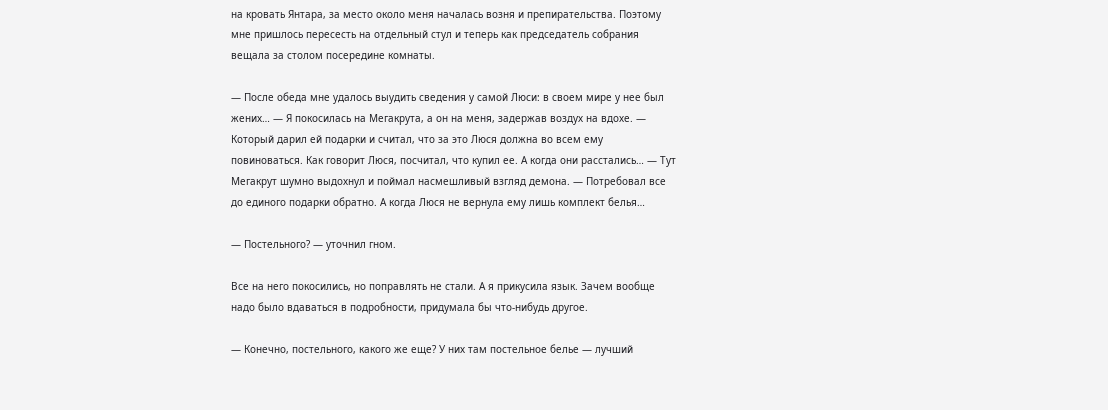на кровать Янтара, за место около меня началась возня и препирательства. Поэтому мне пришлось пересесть на отдельный стул и теперь как председатель собрания вещала за столом посередине комнаты.

— После обеда мне удалось выудить сведения у самой Люси: в своем мире у нее был жених… — Я покосилась на Мегакрута, а он на меня, задержав воздух на вдохе. — Который дарил ей подарки и считал, что за это Люся должна во всем ему повиноваться. Как говорит Люся, посчитал, что купил ее. А когда они расстались… — Тут Мегакрут шумно выдохнул и поймал насмешливый взгляд демона. — Потребовал все до единого подарки обратно. А когда Люся не вернула ему лишь комплект белья…

— Постельного? — уточнил гном.

Все на него покосились, но поправлять не стали. А я прикусила язык. Зачем вообще надо было вдаваться в подробности, придумала бы что-нибудь другое.

— Конечно, постельного, какого же еще? У них там постельное белье — лучший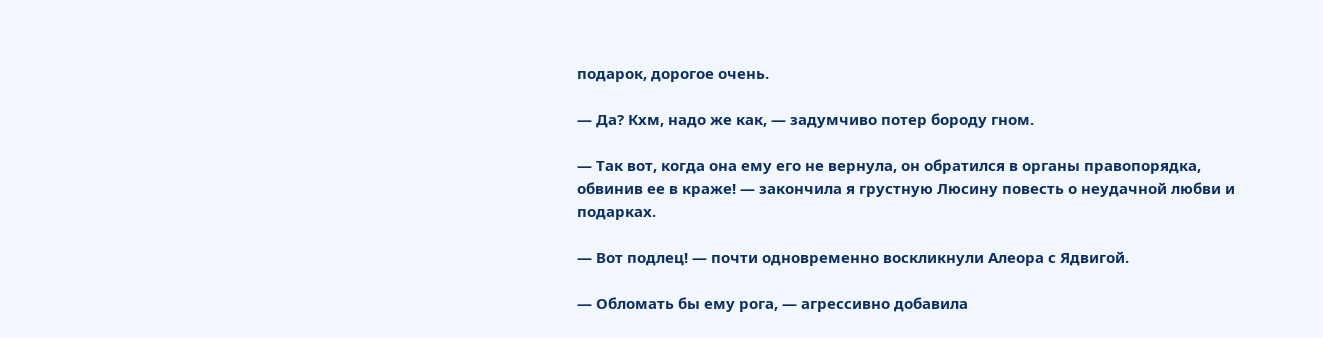подарок, дорогое очень.

— Да? Кхм, надо же как, — задумчиво потер бороду гном.

— Так вот, когда она ему его не вернула, он обратился в органы правопорядка, обвинив ее в краже! — закончила я грустную Люсину повесть о неудачной любви и подарках.

— Вот подлец! — почти одновременно воскликнули Алеора с Ядвигой.

— Обломать бы ему рога, — агрессивно добавила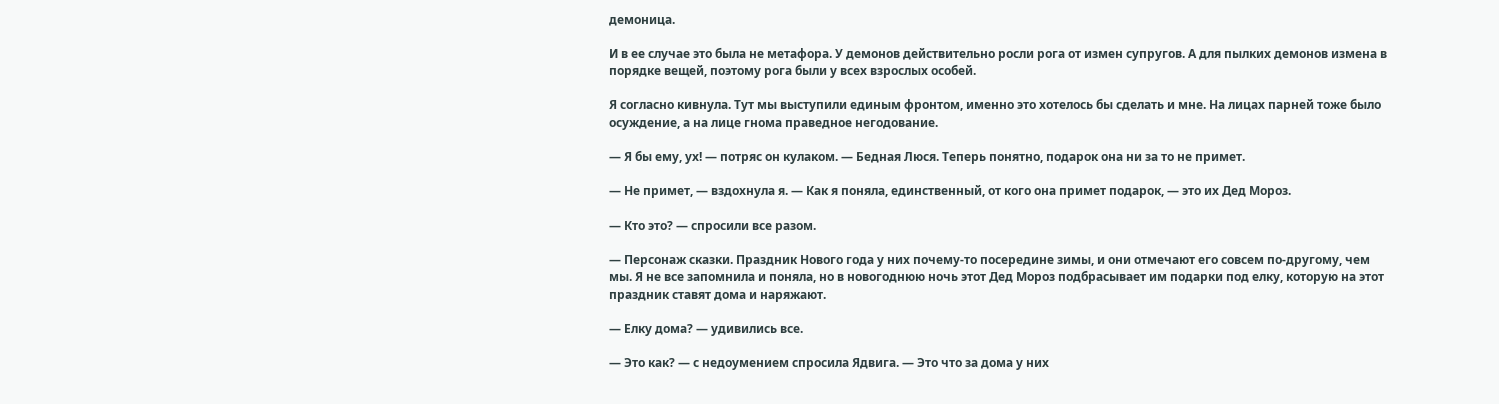демоница.

И в ее случае это была не метафора. У демонов действительно росли рога от измен супругов. А для пылких демонов измена в порядке вещей, поэтому рога были у всех взрослых особей.

Я согласно кивнула. Тут мы выступили единым фронтом, именно это хотелось бы сделать и мне. На лицах парней тоже было осуждение, а на лице гнома праведное негодование.

— Я бы ему, ух! — потряс он кулаком. — Бедная Люся. Теперь понятно, подарок она ни за то не примет.

— Не примет, — вздохнула я. — Как я поняла, единственный, от кого она примет подарок, — это их Дед Мороз.

— Кто это? — спросили все разом.

— Персонаж сказки. Праздник Нового года у них почему-то посередине зимы, и они отмечают его совсем по-другому, чем мы. Я не все запомнила и поняла, но в новогоднюю ночь этот Дед Мороз подбрасывает им подарки под елку, которую на этот праздник ставят дома и наряжают.

— Елку дома? — удивились все.

— Это как? — с недоумением спросила Ядвига. — Это что за дома у них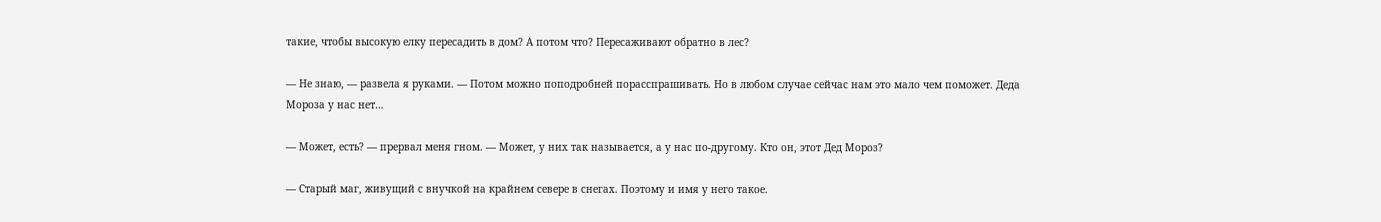такие, чтобы высокую елку пересадить в дом? А потом что? Пересаживают обратно в лес?

— Не знаю, — развела я руками. — Потом можно поподробней порасспрашивать. Но в любом случае сейчас нам это мало чем поможет. Деда Мороза у нас нет…

— Может, есть? — прервал меня гном. — Может, у них так называется, а у нас по-другому. Кто он, этот Дед Мороз?

— Старый маг, живущий с внучкой на крайнем севере в снегах. Поэтому и имя у него такое.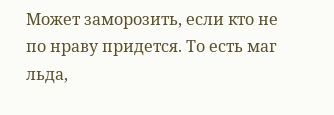Может заморозить, если кто не по нраву придется. То есть маг льда,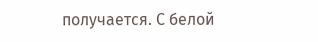получается. С белой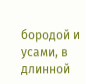бородой и усами, в длинной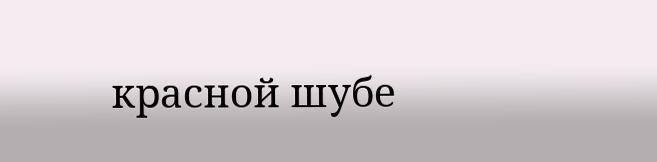красной шубе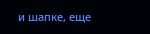и шапке, еще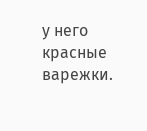у него красные варежки.